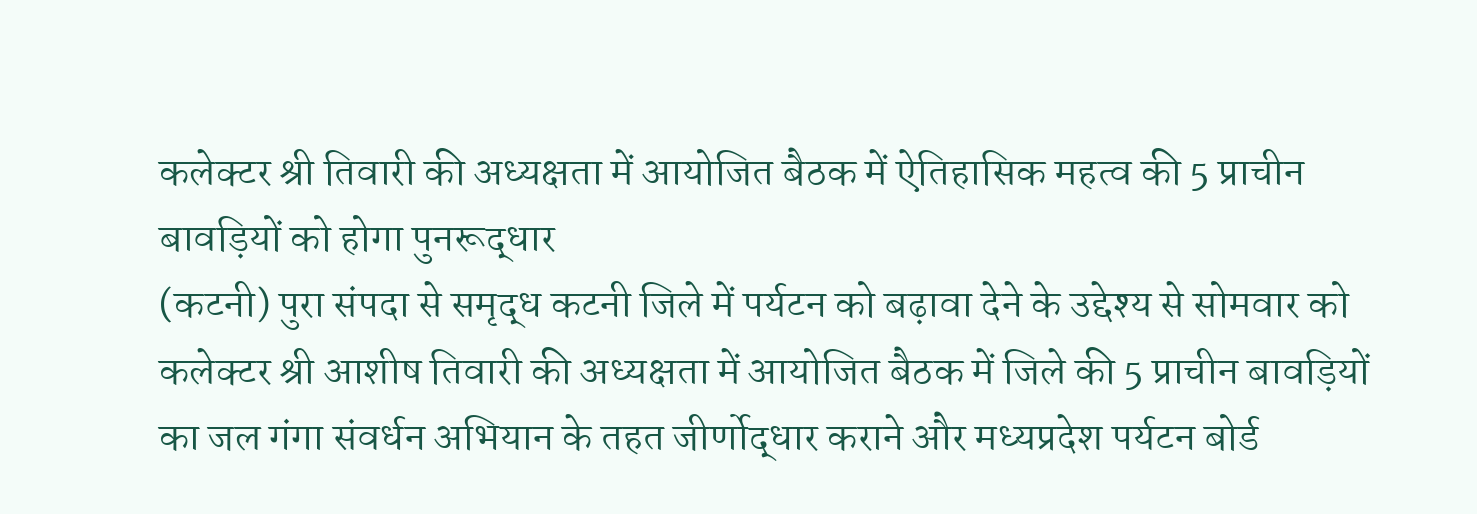कलेक्टर श्री तिवारी की अध्यक्षता में आयोजित बैठक में ऐतिहासिक महत्व की 5 प्राचीन बावड़ियों को होगा पुनरूद्धार
(कटनी) पुरा संपदा से समृद्ध कटनी जिले में पर्यटन को बढ़ावा देने के उद्देश्य से सोमवार को कलेक्टर श्री आशीष तिवारी की अध्यक्षता में आयोजित बैठक में जिले की 5 प्राचीन बावड़ियों का जल गंगा संवर्धन अभियान के तहत जीर्णोद्धार कराने और मध्यप्रदेश पर्यटन बोर्ड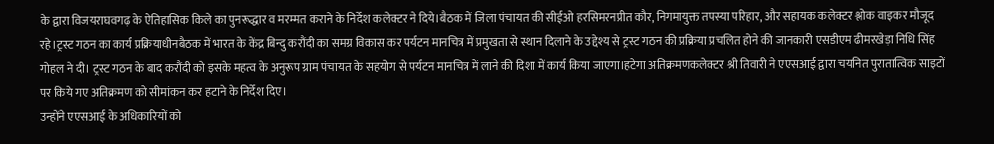के द्वारा विजयराघवगढ़ के ऐतिहासिक किले का पुनरूद्धार व मरम्मत कराने के निर्देश कलेक्टर ने दिये।बैठक में जिला पंचायत की सीईओ हरसिमरनप्रीत कौर, निगमायुक्त तपस्या परिहार, और सहायक कलेक्टर श्लोक वाइकर मौजूद रहे।ट्रस्ट गठन का कार्य प्रक्रियाधीनबैठक में भारत के केंद्र बिन्दु करौंदी का समग्र विकास कर पर्यटन मानचित्र में प्रमुखता से स्थान दिलाने के उद्देश्य से ट्रस्ट गठन की प्रक्रिया प्रचलित होने की जानकारी एसडीएम ढीमरखेड़ा निधि सिंह गोहल ने दी। ट्रस्ट गठन के बाद करौंदी को इसके महत्व के अनुरूप ग्राम पंचायत के सहयोग से पर्यटन मानचित्र में लाने की दिशा में कार्य किया जाएगा।हटेगा अतिक्रमणकलेक्टर श्री तिवारी ने एएसआई द्वारा चयनित पुरातात्विक साइटों पर किये गए अतिक्रमण को सीमांकन कर हटाने के निर्देश दिए।
उन्होंने एएसआई के अधिकारियों को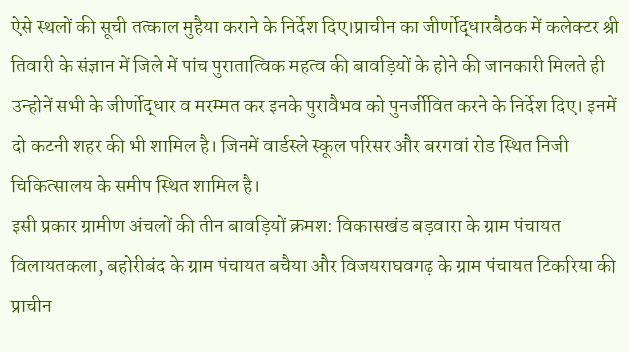ऐसे स्थलों की सूची तत्काल मुहैया कराने के निर्देश दिए।प्राचीन का जीर्णोद्धारबैठक में कलेक्टर श्री तिवारी के संज्ञान में जिले में पांच पुरातात्विक महत्व की बावड़ियों के होने की जानकारी मिलते ही उन्होनें सभी के जीर्णोद्धार व मरम्मत कर इनके पुरावैभव को पुनर्जीवित करने के निर्देश दिए। इनमें दो कटनी शहर की भी शामिल है। जिनमें वार्डस्ले स्कूल परिसर और बरगवां रोड स्थित निजी चिकित्सालय के समीप स्थित शामिल है।
इसी प्रकार ग्रामीण अंचलों की तीन बावड़ियों क्रमश: विकासखंड बड़वारा के ग्राम पंचायत विलायतकला, बहोरीबंद के ग्राम पंचायत बचैया और विजयराघवगढ़ के ग्राम पंचायत टिकरिया की प्राचीन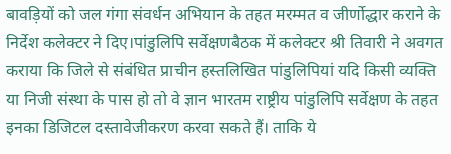बावड़ियों को जल गंगा संवर्धन अभियान के तहत मरम्मत व जीर्णोद्धार कराने के निर्देश कलेक्टर ने दिए।पांडुलिपि सर्वेक्षणबैठक में कलेक्टर श्री तिवारी ने अवगत कराया कि जिले से संबंधित प्राचीन हस्तलिखित पांडुलिपियां यदि किसी व्यक्ति या निजी संस्था के पास हो तो वे ज्ञान भारतम राष्ट्रीय पांडुलिपि सर्वेक्षण के तहत इनका डिजिटल दस्तावेजीकरण करवा सकते हैं। ताकि ये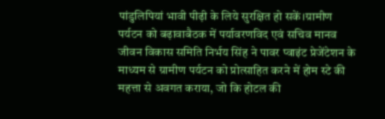पांडुलिपियां भावी पीढ़ी के लिये सुरक्षित हो सकें।ग्रामीण पर्यटन को बढ़ावाबैठक में पर्यावरणविद एवं सचिव मानव जीवन विकास समिति निर्भय सिंह ने पावर प्वाइंट प्रेजेंटेशन के माध्यम से ग्रामीण पर्यटन को प्रोत्साहित करने में होम स्टे की महत्ता से अवगत कराया, जो कि होटल की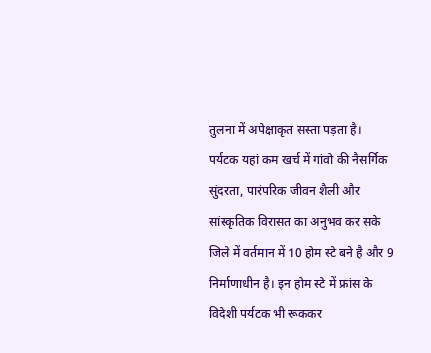तुलना में अपेक्षाकृत सस्ता पड़ता है।
पर्यटक यहां कम खर्च में गांवो की नैसर्गिक सुंदरता, पारंपरिक जीवन शैली और सांस्कृतिक विरासत का अनुभव कर सके जिले में वर्तमान में 10 होम स्टे बने है और 9 निर्माणाधीन है। इन होम स्टे में फ्रांस के विदेशी पर्यटक भी रूककर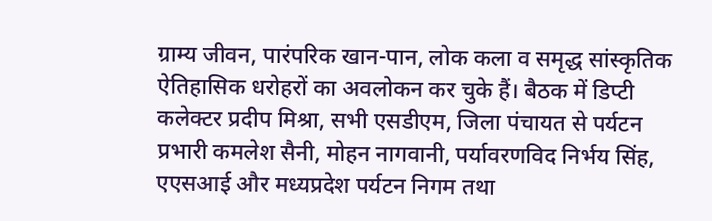ग्राम्य जीवन, पारंपरिक खान-पान, लोक कला व समृद्ध सांस्कृतिक ऐतिहासिक धरोहरों का अवलोकन कर चुके हैं। बैठक में डिप्टी कलेक्टर प्रदीप मिश्रा, सभी एसडीएम, जिला पंचायत से पर्यटन प्रभारी कमलेश सैनी, मोहन नागवानी, पर्यावरणविद निर्भय सिंह, एएसआई और मध्यप्रदेश पर्यटन निगम तथा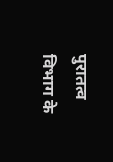पुरातत्व विभाग के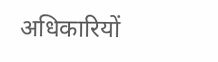अधिकारियों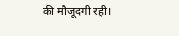की मौजूदगी रही।